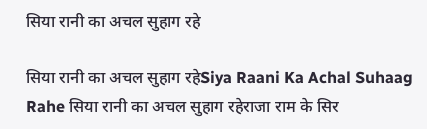सिया रानी का अचल सुहाग रहे

सिया रानी का अचल सुहाग रहेSiya Raani Ka Achal Suhaag Rahe सिया रानी का अचल सुहाग रहेराजा राम के सिर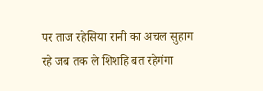पर ताज रहेसिया रानी का अचल सुहाग रहे जब तक ले शिशहि बत रहेगंगा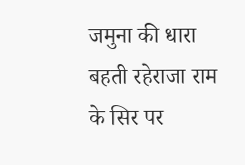जमुना की धारा बहती रहेराजा राम के सिर पर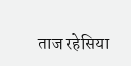ताज रहेसिया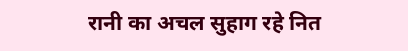रानी का अचल सुहाग रहे नित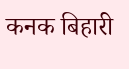कनक बिहारी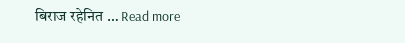बिराज रहेनित … Read more